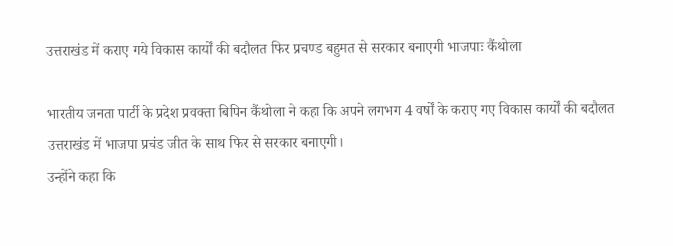उत्तराखंड में कराए गये विकास कार्यों की बदौलत फिर प्रचण्ड बहुमत से सरकार बनाएगी भाजपाः कैंथोला

भारतीय जनता पार्टी के प्रदेश प्रवक्ता बिपिन कैंथोला ने कहा कि अपने लगभग 4 वर्षों के कराए गए विकास कार्यों की बदौलत उत्तराखंड में भाजपा प्रचंड जीत के साथ फिर से सरकार बनाएगी।
उन्होंने कहा कि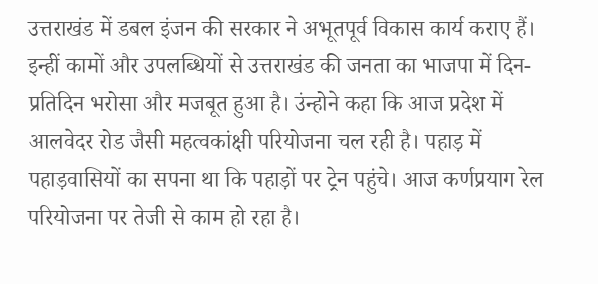उत्तराखंड में डबल इंजन की सरकार ने अभूतपूर्व विकास कार्य कराए हैं। इन्हीं कामों और उपलब्धियों से उत्तराखंड की जनता का भाजपा में दिन-प्रतिदिन भरोसा और मजबूत हुआ है। उंन्होने कहा कि आज प्रदेश में आलवेदर रोड जैसी महत्वकांक्षी परियोजना चल रही है। पहाड़ में पहाड़वासियों का सपना था कि पहाड़ों पर ट्रेन पहुंचे। आज कर्णप्रयाग रेल परियोजना पर तेजी से काम हो रहा है।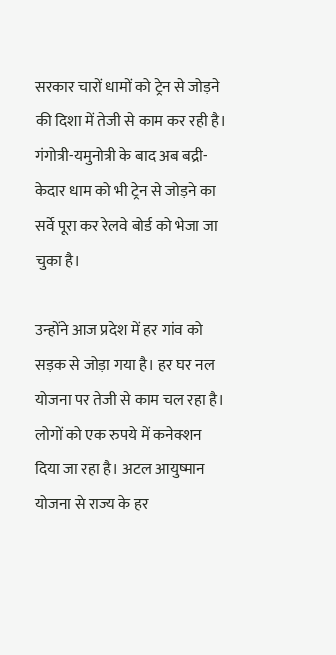सरकार चारों धामों को ट्रेन से जोड़ने की दिशा में तेजी से काम कर रही है। गंगोत्री-यमुनोत्री के बाद अब बद्री-केदार धाम को भी ट्रेन से जोड़ने का सर्वे पूरा कर रेलवे बोर्ड को भेजा जा चुका है।

उन्होंने आज प्रदेश में हर गांव को सड़क से जोड़ा गया है। हर घर नल योजना पर तेजी से काम चल रहा है। लोगों को एक रुपये में कनेक्शन दिया जा रहा है। अटल आयुष्मान योजना से राज्य के हर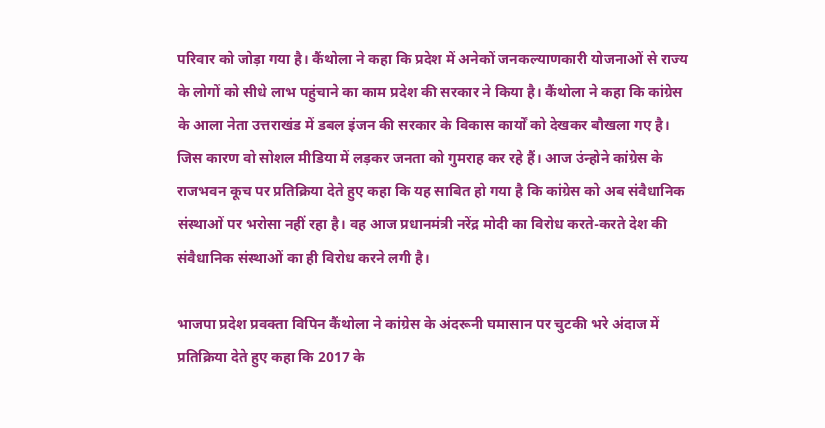परिवार को जोड़ा गया है। कैंथोला ने कहा कि प्रदेश में अनेकों जनकल्याणकारी योजनाओं से राज्य के लोगों को सीधे लाभ पहुंचाने का काम प्रदेश की सरकार ने किया है। कैंथोला ने कहा कि कांग्रेस के आला नेता उत्तराखंड में डबल इंजन की सरकार के विकास कार्यों को देखकर बौखला गए है। जिस कारण वो सोशल मीडिया में लड़कर जनता को गुमराह कर रहे हैं। आज उंन्होने कांग्रेस के राजभवन कूच पर प्रतिक्रिया देते हुए कहा कि यह साबित हो गया है कि कांग्रेस को अब संवैधानिक संस्थाओं पर भरोसा नहीं रहा है। वह आज प्रधानमंत्री नरेंद्र मोदी का विरोध करते-करते देश की संवैधानिक संस्थाओं का ही विरोध करने लगी है।

भाजपा प्रदेश प्रवक्ता विपिन कैंथोला ने कांग्रेस के अंदरूनी घमासान पर चुटकी भरे अंदाज में प्रतिक्रिया देते हुए कहा कि 2017 के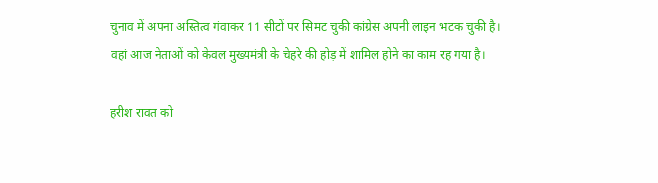चुनाव में अपना अस्तित्व गंवाकर 11 सीटों पर सिमट चुकी कांग्रेस अपनी लाइन भटक चुकी है। वहां आज नेताओं को केवल मुख्यमंत्री के चेहरे की होड़ में शामिल होने का काम रह गया है।

हरीश रावत को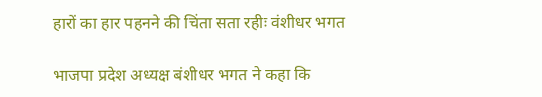हारों का हार पहनने की चिंता सता रहीः वंशीधर भगत

भाजपा प्रदेश अध्यक्ष बंशीधर भगत ने कहा कि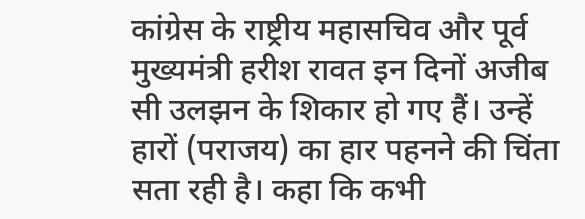कांग्रेस के राष्ट्रीय महासचिव और पूर्व मुख्यमंत्री हरीश रावत इन दिनों अजीब सी उलझन के शिकार हो गए हैं। उन्हें हारों (पराजय) का हार पहनने की चिंता सता रही है। कहा कि कभी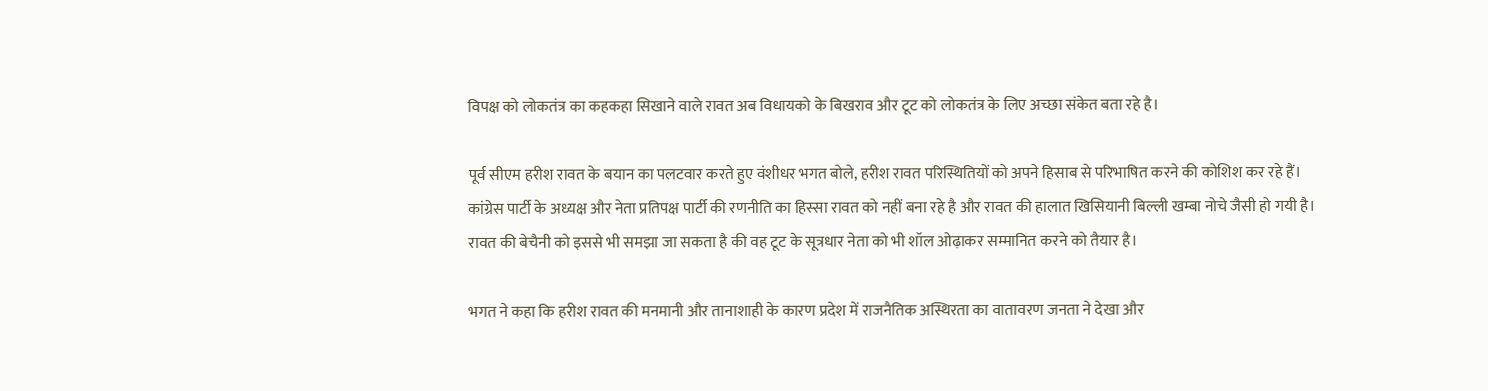विपक्ष को लोकतंत्र का कहकहा सिखाने वाले रावत अब विधायको के बिखराव और टूट को लोकतंत्र के लिए अच्छा संकेत बता रहे है।

पूर्व सीएम हरीश रावत के बयान का पलटवार करते हुए वंशीधर भगत बोले, हरीश रावत परिस्थितियों को अपने हिसाब से परिभाषित करने की कोशिश कर रहे हैं। कांग्रेस पार्टी के अध्यक्ष और नेता प्रतिपक्ष पार्टी की रणनीति का हिस्सा रावत को नहीं बना रहे है और रावत की हालात खिसियानी बिल्ली खम्बा नोचे जैसी हो गयी है। रावत की बेचैनी को इससे भी समझा जा सकता है की वह टूट के सूत्रधार नेता को भी शॉल ओढ़ाकर सम्मानित करने को तैयार है।

भगत ने कहा कि हरीश रावत की मनमानी और तानाशाही के कारण प्रदेश में राजनैतिक अस्थिरता का वातावरण जनता ने देखा और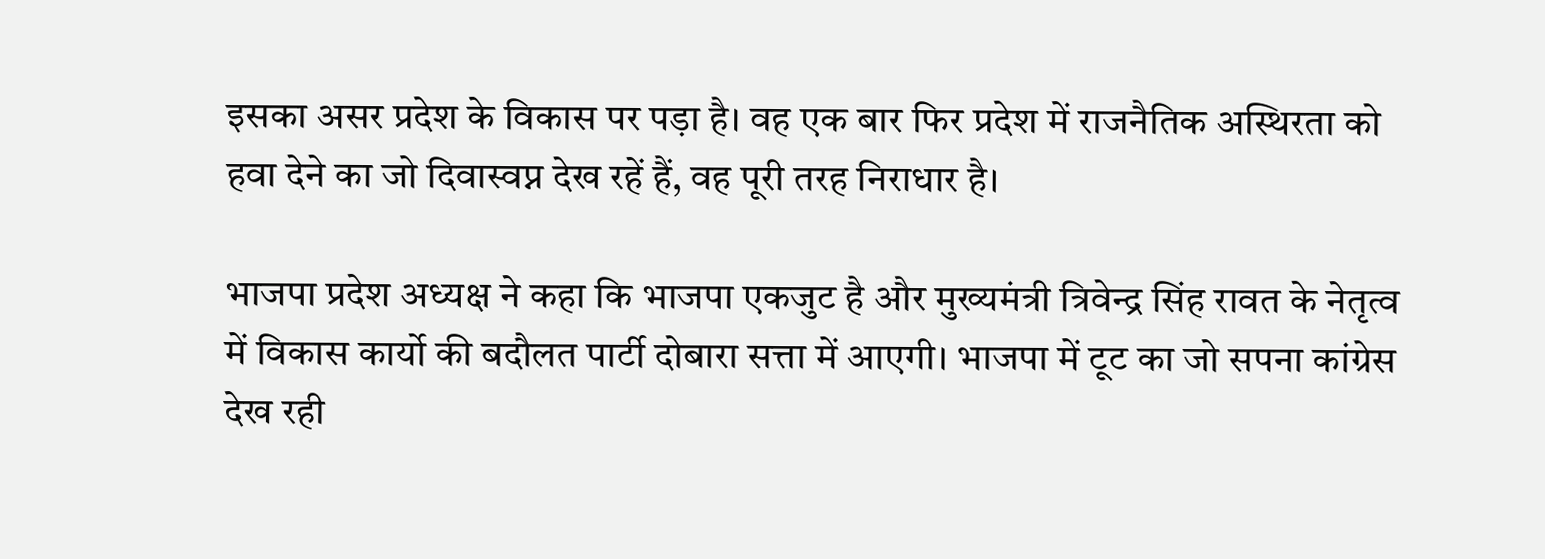इसका असर प्रदेश के विकास पर पड़ा है। वह एक बार फिर प्रदेश में राजनैतिक अस्थिरता को हवा देने का जो दिवास्वप्न देख रहें हैं, वह पूरी तरह निराधार है।

भाजपा प्रदेश अध्यक्ष ने कहा कि भाजपा एकजुट है और मुख्यमंत्री त्रिवेन्द्र सिंह रावत के नेतृत्व में विकास कार्यो की बदौलत पार्टी दोबारा सत्ता में आएगी। भाजपा में टूट का जो सपना कांग्रेस देख रही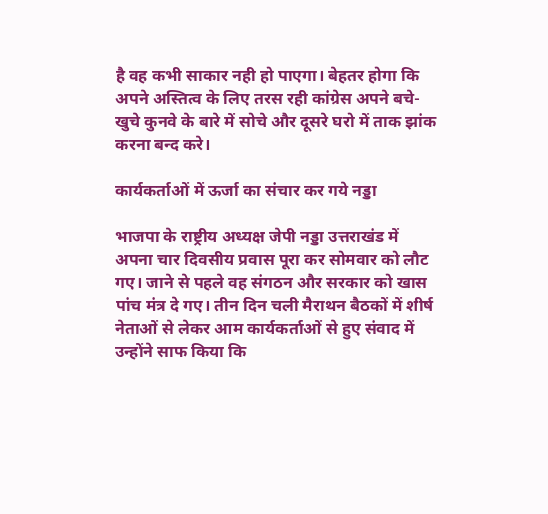है वह कभी साकार नही हो पाएगा। बेहतर होगा कि अपने अस्तित्व के लिए तरस रही कांग्रेस अपने बचे-खुचे कुनवे के बारे में सोचे और दूसरे घरो में ताक झांक करना बन्द करे।

कार्यकर्ताओं में ऊर्जा का संचार कर गये नड्डा

भाजपा के राष्ट्रीय अध्यक्ष जेपी नड्डा उत्तराखंड में अपना चार दिवसीय प्रवास पूरा कर सोमवार को लौट गए। जाने से पहले वह संगठन और सरकार को खास पांच मंत्र दे गए। तीन दिन चली मैराथन बैठकों में शीर्ष नेताओं से लेकर आम कार्यकर्ताओं से हुए संवाद में उन्होंने साफ किया कि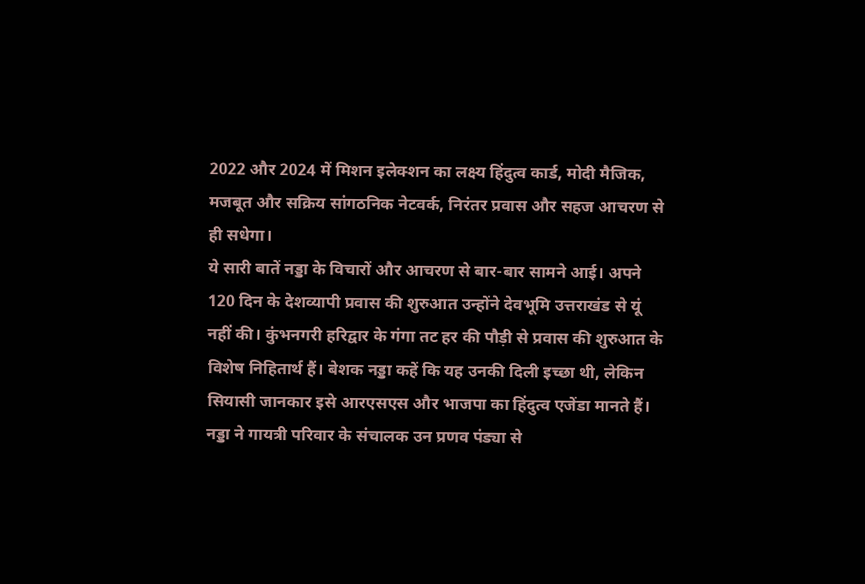2022 और 2024 में मिशन इलेक्शन का लक्ष्य हिंदुत्व कार्ड, मोदी मैजिक, मजबूत और सक्रिय सांगठनिक नेटवर्क, निरंतर प्रवास और सहज आचरण से ही सधेगा।
ये सारी बातें नड्डा के विचारों और आचरण से बार-बार सामने आई। अपने 120 दिन के देशव्यापी प्रवास की शुरुआत उन्होंने देवभूमि उत्तराखंड से यूं नहीं की। कुंभनगरी हरिद्वार के गंगा तट हर की पौड़ी से प्रवास की शुरुआत के विशेष निहितार्थ हैं। बेशक नड्डा कहें कि यह उनकी दिली इच्छा थी, लेकिन सियासी जानकार इसे आरएसएस और भाजपा का हिंदुत्व एजेंडा मानते हैं। नड्डा ने गायत्री परिवार के संचालक उन प्रणव पंड्या से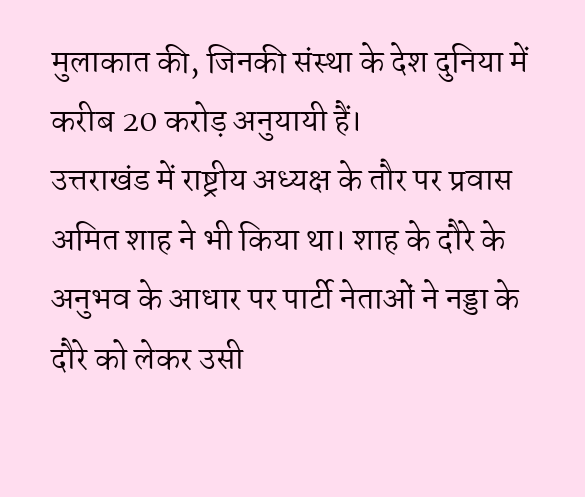मुलाकात की, जिनकी संस्था के देश दुनिया में करीब 20 करोड़ अनुयायी हैं।
उत्तराखंड में राष्ट्रीय अध्यक्ष के तौर पर प्रवास अमित शाह ने भी किया था। शाह के दौरे के अनुभव के आधार पर पार्टी नेताओं ने नड्डा के दौरे को लेकर उसी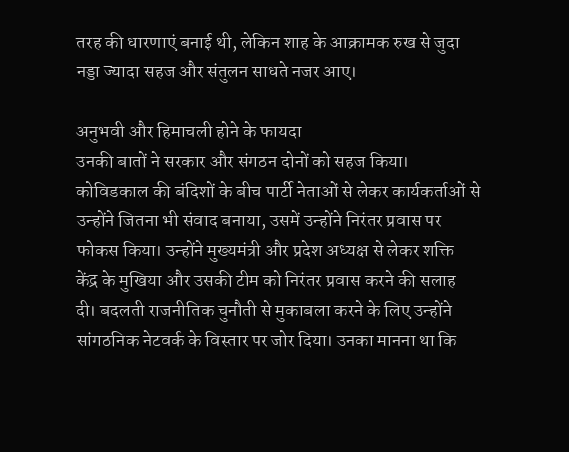तरह की धारणाएं बनाई थी, लेकिन शाह के आक्रामक रुख से जुदा नड्डा ज्यादा सहज और संतुलन साधते नजर आए।

अनुभवी और हिमाचली होने के फायदा
उनकी बातों ने सरकार और संगठन दोनों को सहज किया। कोविडकाल की बंदिशों के बीच पार्टी नेताओं से लेकर कार्यकर्ताओं से उन्होंने जितना भी संवाद बनाया, उसमें उन्होंने निरंतर प्रवास पर फोकस किया। उन्होंने मुख्यमंत्री और प्रदेश अध्यक्ष से लेकर शक्ति केंद्र के मुखिया और उसकी टीम को निरंतर प्रवास करने की सलाह दी। बदलती राजनीतिक चुनौती से मुकाबला करने के लिए उन्होंने सांगठनिक नेटवर्क के विस्तार पर जोर दिया। उनका मानना था कि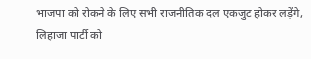भाजपा को रोकने के लिए सभी राजनीतिक दल एकजुट होकर लड़ेंगे, लिहाजा पार्टी को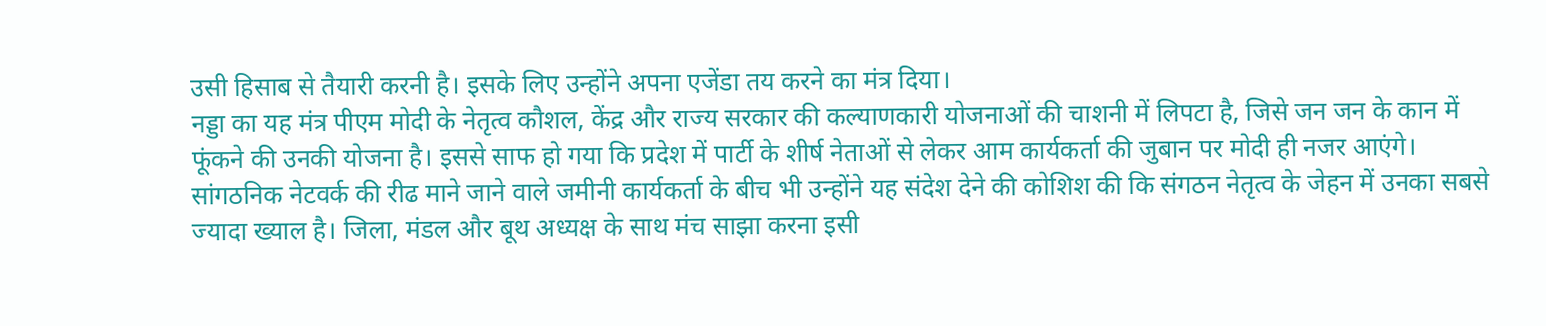उसी हिसाब से तैयारी करनी है। इसके लिए उन्होंने अपना एजेंडा तय करने का मंत्र दिया।
नड्डा का यह मंत्र पीएम मोदी के नेतृत्व कौशल, केंद्र और राज्य सरकार की कल्याणकारी योजनाओं की चाशनी में लिपटा है, जिसे जन जन के कान में फूंकने की उनकी योजना है। इससे साफ हो गया कि प्रदेश में पार्टी के शीर्ष नेताओं से लेकर आम कार्यकर्ता की जुबान पर मोदी ही नजर आएंगे। सांगठनिक नेटवर्क की रीढ माने जाने वाले जमीनी कार्यकर्ता के बीच भी उन्होंने यह संदेश देने की कोशिश की कि संगठन नेतृत्व के जेहन में उनका सबसे ज्यादा ख्याल है। जिला, मंडल और बूथ अध्यक्ष के साथ मंच साझा करना इसी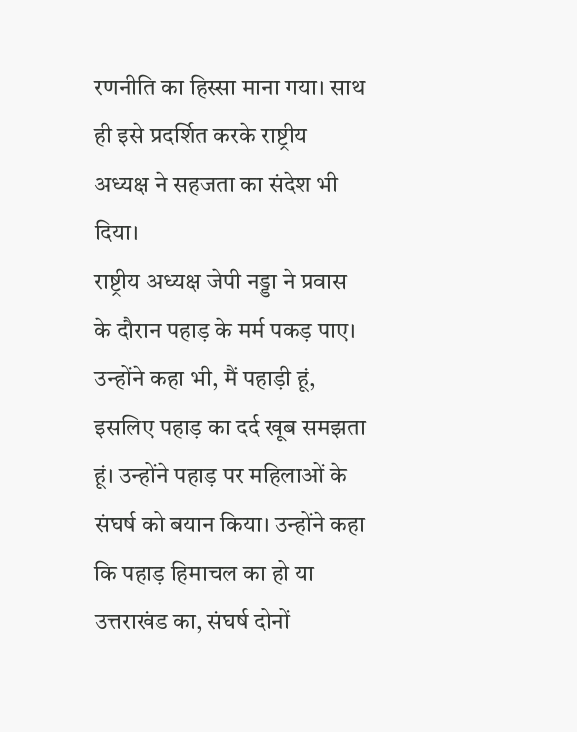रणनीति का हिस्सा माना गया। साथ ही इसे प्रदर्शित करके राष्ट्रीय अध्यक्ष ने सहजता का संदेश भी दिया।
राष्ट्रीय अध्यक्ष जेपी नड्डा ने प्रवास के दौरान पहाड़ के मर्म पकड़ पाए। उन्होंने कहा भी, मैं पहाड़ी हूं, इसलिए पहाड़ का दर्द खूब समझता हूं। उन्होंने पहाड़ पर महिलाओं के संघर्ष को बयान किया। उन्होंने कहा कि पहाड़ हिमाचल का हो या उत्तराखंड का, संघर्ष दोनों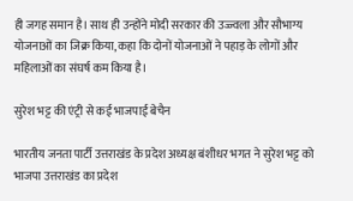ही जगह समान है। साथ ही उन्होंने मोदी सरकार की उज्ज्वला और सौभाग्य योजनाओं का जिक्र किया, कहा कि दोनों योजनाओं ने पहाड़ के लोगों और महिलाओं का संघर्ष कम किया है।

सुरेश भट्ट की एंट्री से कई भाजपाई बेचैन

भारतीय जनता पार्टी उत्तराखंड के प्रदेश अध्यक्ष बंशीधर भगत ने सुरेश भट्ट को भाजपा उत्तराखंड का प्रदेश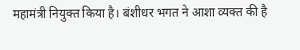महामंत्री नियुक्त किया है। बंशीधर भगत ने आशा व्यक्त की है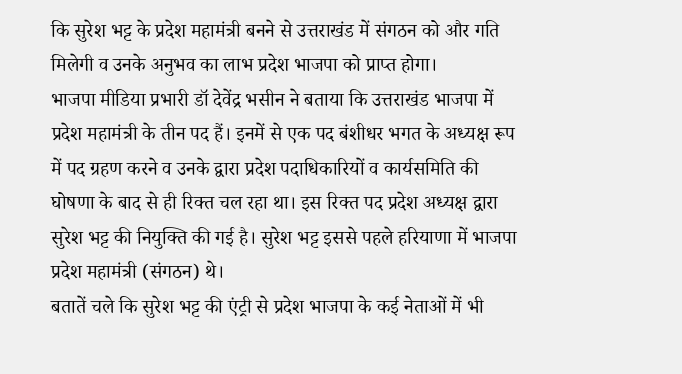कि सुरेश भट्ट के प्रदेश महामंत्री बनने से उत्तराखंड में संगठन को और गति मिलेगी व उनके अनुभव का लाभ प्रदेश भाजपा को प्राप्त होगा।
भाजपा मीडिया प्रभारी डॉ देवेंद्र भसीन ने बताया कि उत्तराखंड भाजपा में प्रदेश महामंत्री के तीन पद हैं। इनमें से एक पद बंशीधर भगत के अध्यक्ष रूप में पद ग्रहण करने व उनके द्वारा प्रदेश पदाधिकारियों व कार्यसमिति की घोषणा के बाद से ही रिक्त चल रहा था। इस रिक्त पद प्रदेश अध्यक्ष द्वारा सुरेश भट्ट की नियुक्ति की गई है। सुरेश भट्ट इससे पहले हरियाणा में भाजपा प्रदेश महामंत्री (संगठन) थे।
बतातें चले कि सुरेश भट्ट की एंट्री से प्रदेश भाजपा के कई नेताओं में भी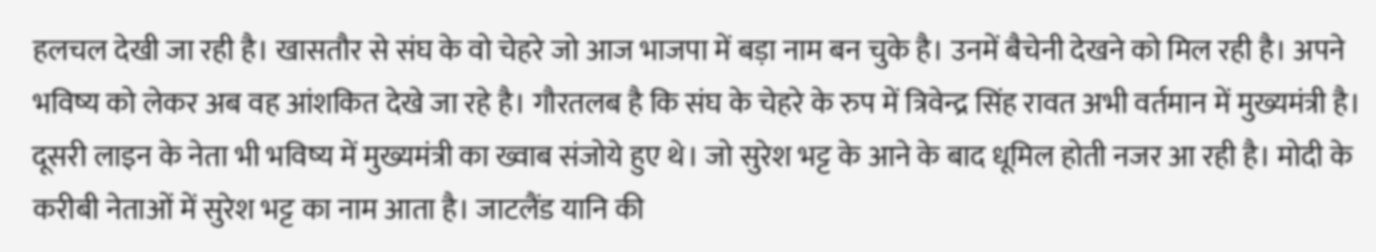हलचल देखी जा रही है। खासतौर से संघ के वो चेहरे जो आज भाजपा में बड़ा नाम बन चुके है। उनमें बैचेनी देखने को मिल रही है। अपने भविष्य को लेकर अब वह आंशकित देखे जा रहे है। गौरतलब है कि संघ के चेहरे के रुप में त्रिवेन्द्र सिंह रावत अभी वर्तमान में मुख्यमंत्री है। दूसरी लाइन के नेता भी भविष्य में मुख्यमंत्री का ख्वाब संजोये हुए थे। जो सुरेश भट्ट के आने के बाद धूमिल होती नजर आ रही है। मोदी के करीबी नेताओं में सुरेश भट्ट का नाम आता है। जाटलैंड यानि की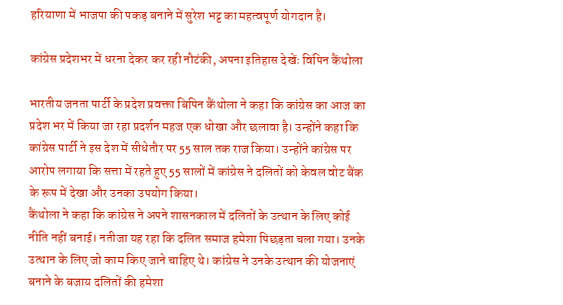हरियाणा में भाजपा की पकड़ बनाने में सुरेश भट्ट का महत्वपूर्ण योगदान है।

कांग्रेस प्रदेशभर में धरना देकर कर रही नौटंकी, अपना इतिहास देखेंः विपिन कैंथोला

भारतीय जनता पार्टी के प्रदेश प्रवक्ता बिपिन कैंथोला ने कहा कि कांग्रेस का आज का प्रदेश भर में किया जा रहा प्रदर्शन महज एक धोखा और छलावा है। उन्होंने कहा कि कांग्रेस पार्टी ने इस देश में सीधेतौर पर 55 साल तक राज किया। उन्होंने कांग्रेस पर आरोप लगाया कि सत्ता में रहते हुए 55 सालों में कांग्रेस ने दलितों को केवल वोट बैंक के रूप में देखा और उनका उपयोग किया।
कैंथोला ने कहा कि कांग्रेस ने अपने शासनकाल में दलितों के उत्थान के लिए कोई नीति नहीं बनाई। नतीजा यह रहा कि दलित समाज हमेशा पिछड़ता चला गया। उनके उत्थान के लिए जो काम किए जाने चाहिए थे। कांग्रेस ने उनके उत्थान की योजनाएं बनाने के बजाय दलितों की हमेशा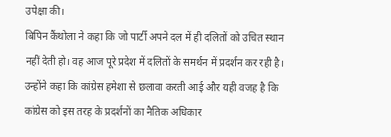उपेक्षा की।
बिपिन कैंथोला ने कहा कि जो पार्टी अपने दल में ही दलितों को उचित स्थान नहीं देती हो। वह आज पूरे प्रदेश में दलितों के समर्थन में प्रदर्शन कर रही है। उन्होंने कहा कि कांग्रेस हमेशा से छलावा करती आई और यही वजह है कि कांग्रेस को इस तरह के प्रदर्शनों का नैतिक अधिकार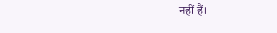नहीं हैं।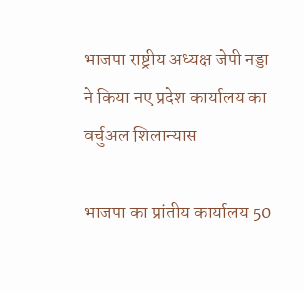भाजपा राष्ट्रीय अध्यक्ष जेपी नड्डा ने किया नए प्रदेश कार्यालय का वर्चुअल शिलान्यास

भाजपा का प्रांतीय कार्यालय 50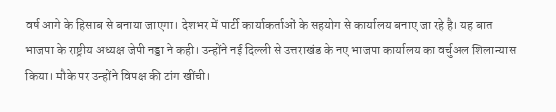वर्ष आगे के हिसाब से बनाया जाएगा। देशभर में पार्टी कार्याकर्ताओं के सहयोग से कार्यालय बनाए जा रहे है। यह बात भाजपा के राष्ट्रीय अध्यक्ष जेपी नड्डा ने कही। उन्होंने नई दिल्ली से उत्तराखंड के नए भाजपा कार्यालय का वर्चुअल शिलान्यास किया। मौके पर उन्होंने विपक्ष की टांग खींची।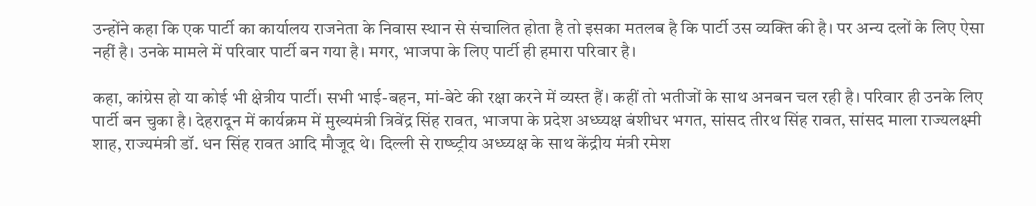उन्होंने कहा कि एक पार्टी का कार्यालय राजनेता के निवास स्थान से संचालित होता है तो इसका मतलब है कि पार्टी उस व्यक्ति की है। पर अन्य दलों के लिए ऐसा नहीं है। उनके मामले में परिवार पार्टी बन गया है। मगर, भाजपा के लिए पार्टी ही हमारा परिवार है।

कहा, कांग्रेस हो या कोई भी क्षेत्रीय पार्टी। सभी भाई-बहन, मां-बेटे की रक्षा करने में व्यस्त हैं। कहीं तो भतीजों के साथ अनबन चल रही है। परिवार ही उनके लिए पार्टी बन चुका है। देहरादून में कार्यक्रम में मुख्यमंत्री त्रिवेंद्र सिंह रावत, भाजपा के प्रदेश अध्घ्यक्ष बंशीधर भगत, सांसद तीरथ सिंह रावत, सांसद माला राज्यलक्ष्मी शाह, राज्यमंत्री डॉ. धन सिंह रावत आदि मौजूद थे। दिल्ली से राष्घ्ट्रीय अध्घ्यक्ष के साथ केंद्रीय मंत्री रमेश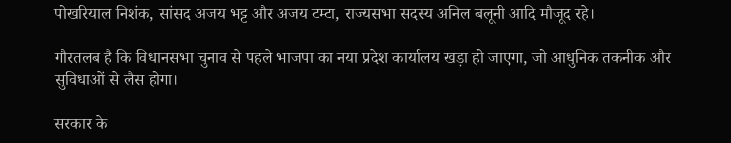पोखरियाल निशंक, सांसद अजय भट्ट और अजय टम्टा, राज्यसभा सदस्य अनिल बलूनी आदि मौजूद रहे।

गौरतलब है कि विधानसभा चुनाव से पहले भाजपा का नया प्रदेश कार्यालय खड़ा हो जाएगा, जो आधुनिक तकनीक और सुविधाओं से लैस होगा।

सरकार के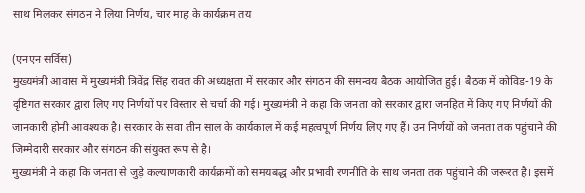साथ मिलकर संगठन ने लिया निर्णय, चार माह के कार्यक्रम तय

(एनएन सर्विस)
मुख्यमंत्री आवास में मुख्यमंत्री त्रिवेंद्र सिंह रावत की अध्यक्षता में सरकार और संगठन की समन्वय बैठक आयोजित हुई। बैठक में कोविड-19 के दृष्टिगत सरकार द्वारा लिए गए निर्णयों पर विस्तार से चर्चा की गई। मुख्यमंत्री ने कहा कि जनता को सरकार द्वारा जनहित में किए गए निर्णयों की जानकारी होनी आवश्यक है। सरकार के सवा तीन साल के कार्यकाल में कई महत्वपूर्ण निर्णय लिए गए हैं। उन निर्णयों को जनता तक पहुंचाने की जिम्मेदारी सरकार और संगठन की संयुक्त रूप से है।
मुख्यमंत्री ने कहा कि जनता से जुड़े कल्याणकारी कार्यक्रमों को समयबद्ध और प्रभावी रणनीति के साथ जनता तक पहुंचाने की जरूरत है। इसमें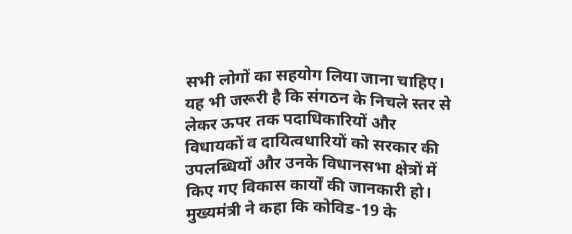सभी लोगों का सहयोग लिया जाना चाहिए। यह भी जरूरी है कि संगठन के निचले स्तर से लेकर ऊपर तक पदाधिकारियों और विधायकों व दायित्वधारियों को सरकार की उपलब्धियों और उनके विधानसभा क्षेत्रों में किए गए विकास कार्यों की जानकारी हो।
मुख्यमंत्री ने कहा कि कोविड-19 के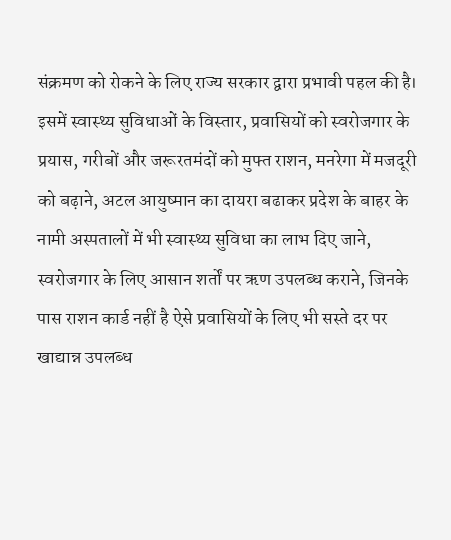संक्रमण को रोकने के लिए राज्य सरकार द्वारा प्रभावी पहल की है। इसमें स्वास्थ्य सुविधाओं के विस्तार, प्रवासियों को स्वरोजगार के प्रयास, गरीबों और जरूरतमंदों को मुफ्त राशन, मनरेगा में मजदूरी को बढ़ाने, अटल आयुष्मान का दायरा बढाकर प्रदेश के बाहर के नामी अस्पतालों में भी स्वास्थ्य सुविधा का लाभ दिए जाने, स्वरोजगार के लिए आसान शर्तों पर ऋण उपलब्ध कराने, जिनके पास राशन कार्ड नहीं है ऐसे प्रवासियों के लिए भी सस्ते दर पर खाद्यान्न उपलब्ध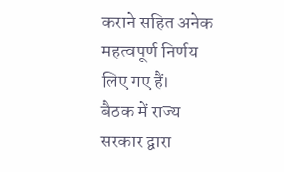कराने सहित अनेक महत्वपूर्ण निर्णय लिए गए हैं।
बैठक में राज्य सरकार द्वारा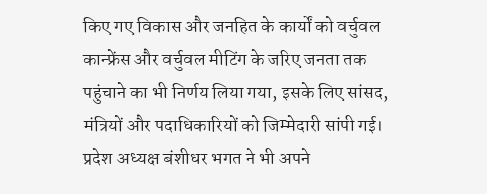किए गए विकास और जनहित के कार्यों को वर्चुवल कान्फ्रेंस और वर्चुवल मीटिंग के जरिए जनता तक पहुंचाने का भी निर्णय लिया गया, इसके लिए सांसद, मंत्रियों और पदाधिकारियों को जिम्मेदारी सांपी गई। प्रदेश अध्यक्ष बंशीधर भगत ने भी अपने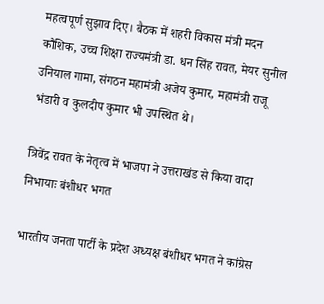महत्वपूर्ण सुझाव दिए। बैठक में शहरी विकास मंत्री मदन कौशिक, उच्च शिक्षा राज्यमंत्री डा. धन सिंह रावत, मेयर सुनील उनियाल गामा, संगठन महामंत्री अजेय कुमार, महामंत्री राजू भंडारी व कुलदीप कुमार भी उपस्थित थे।

त्रिवेंद्र रावत के नेतृत्व में भाजपा ने उत्तराखंड से किया वादा निभायाः बंशीधर भगत

भारतीय जनता पार्टी के प्रदेश अध्यक्ष बंशीधर भगत ने कांग्रेस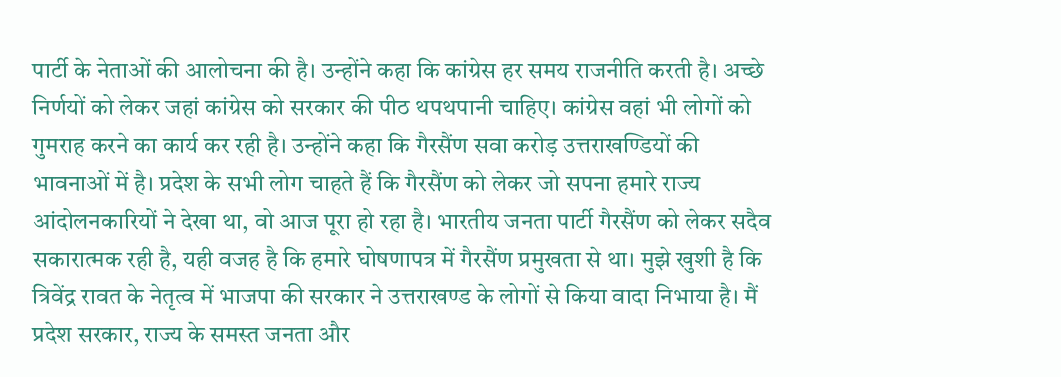पार्टी के नेताओं की आलोचना की है। उन्होंने कहा कि कांग्रेस हर समय राजनीति करती है। अच्छे निर्णयों को लेकर जहां कांग्रेस को सरकार की पीठ थपथपानी चाहिए। कांग्रेस वहां भी लोगों को गुमराह करने का कार्य कर रही है। उन्होंने कहा कि गैरसैंण सवा करोड़ उत्तराखण्डियों की भावनाओं में है। प्रदेश के सभी लोग चाहते हैं कि गैरसैंण को लेकर जो सपना हमारे राज्य आंदोलनकारियों ने देखा था, वो आज पूरा हो रहा है। भारतीय जनता पार्टी गैरसैंण को लेकर सदैव सकारात्मक रही है, यही वजह है कि हमारे घोषणापत्र में गैरसैंण प्रमुखता से था। मुझे खुशी है कि त्रिवेंद्र रावत के नेतृत्व में भाजपा की सरकार ने उत्तराखण्ड के लोगों से किया वादा निभाया है। मैं प्रदेश सरकार, राज्य के समस्त जनता और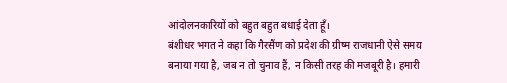आंदोलनकारियों को बहुत बहुत बधाई देता हूँ।
बंशीधर भगत ने कहा कि गैरसैंण को प्रदेश की ग्रीष्म राजधानी ऐसे समय बनाया गया है, जब न तो चुनाव हैं, न किसी तरह की मजबूरी है। हमारी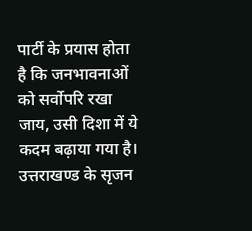पार्टी के प्रयास होता है कि जनभावनाओं को सर्वोपरि रखा जाय, उसी दिशा में ये कदम बढ़ाया गया है।
उत्तराखण्ड के सृजन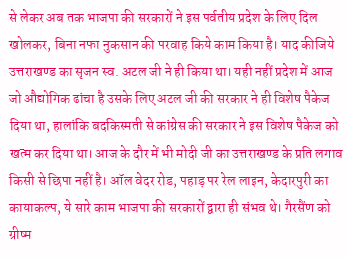से लेकर अब तक भाजपा की सरकारों ने इस पर्वतीय प्रदेश के लिए दिल खोलकर, बिना नफा नुकसान की परवाह किये काम किया है। याद कीजिये उत्तराखण्ड का सृजन स्व. अटल जी ने ही किया था। यही नहीं प्रदेश में आज जो औद्योगिक ढांचा है उसके लिए अटल जी की सरकार ने ही विशेष पैकेज दिया था, हालांकि बदकिस्मती से कांग्रेस की सरकार ने इस विशेष पैकेज को खत्म कर दिया था। आज के दौर में भी मोदी जी का उत्तराखण्ड के प्रति लगाव किसी से छिपा नहीं है। ऑल वेदर रोड, पहाड़ पर रेल लाइन, केदारपुरी का कायाकल्प, ये सारे काम भाजपा की सरकारों द्वारा ही संभव थे। गैरसैंण को ग्रीष्म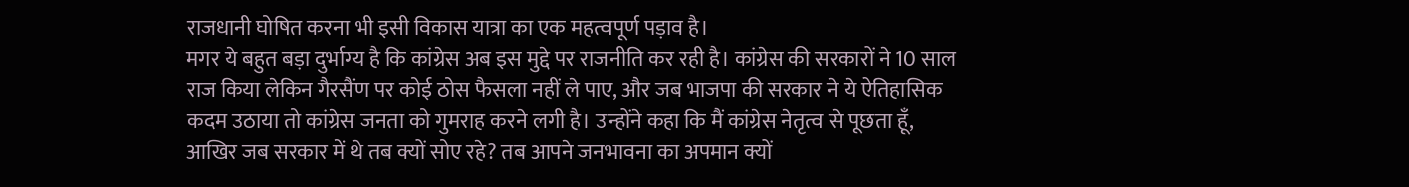राजधानी घोषित करना भी इसी विकास यात्रा का एक महत्वपूर्ण पड़ाव है।
मगर ये बहुत बड़ा दुर्भाग्य है कि कांग्रेस अब इस मुद्दे पर राजनीति कर रही है। कांग्रेस की सरकारों ने 10 साल राज किया लेकिन गैरसैंण पर कोई ठोस फैसला नहीं ले पाए, और जब भाजपा की सरकार ने ये ऐतिहासिक कदम उठाया तो कांग्रेस जनता को गुमराह करने लगी है। उन्होंने कहा कि मैं कांग्रेस नेतृत्व से पूछता हूँ, आखिर जब सरकार में थे तब क्यों सोए रहे? तब आपने जनभावना का अपमान क्यों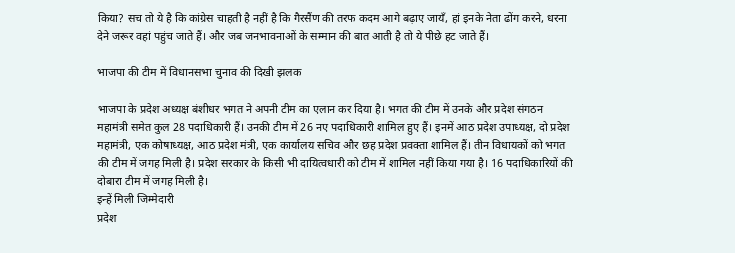किया? सच तो ये है कि कांग्रेस चाहती है नहीं है कि गैरसैंण की तरफ कदम आगे बढ़ाए जायँ, हां इनके नेता ढोंग करने, धरना देने जरूर वहां पहुंच जाते हैं। और जब जनभावनाओं के सम्मान की बात आती है तो ये पीछे हट जाते हैं।

भाजपा की टीम में विधानसभा चुनाव की दिखी झलक

भाजपा के प्रदेश अध्यक्ष बंशीधर भगत ने अपनी टीम का एलान कर दिया है। भगत की टीम में उनके और प्रदेश संगठन महामंत्री समेत कुल 28 पदाधिकारी हैं। उनकी टीम में 26 नए पदाधिकारी शामिल हुए हैं। इनमें आठ प्रदेश उपाध्यक्ष, दो प्रदेश महामंत्री, एक कोषाध्यक्ष, आठ प्रदेश मंत्री, एक कार्यालय सचिव और छह प्रदेश प्रवक्ता शामिल हैं। तीन विधायकों को भगत की टीम में जगह मिली है। प्रदेश सरकार के किसी भी दायित्वधारी को टीम में शामिल नहीं किया गया है। 16 पदाधिकारियों की दोबारा टीम में जगह मिली है।
इन्हें मिली जिम्मेदारी
प्रदेश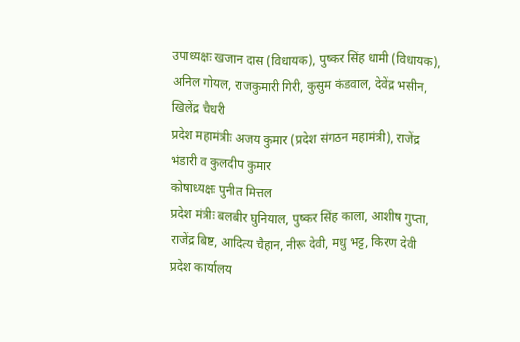उपाध्यक्षः खजान दास (विधायक), पुष्कर सिंह धामी (विधायक), अनिल गोयल, राजकुमारी गिरी, कुसुम कंडवाल, देवेंद्र भसीन, खिलेंद्र चैधरी
प्रदेश महामंत्रीः अजय कुमार (प्रदेश संगठन महामंत्री), राजेंद्र भंडारी व कुलदीप कुमार
कोषाध्यक्षः पुनीत मित्तल
प्रदेश मंत्रीः बलबीर घुनियाल, पुष्कर सिंह काला, आशीष गुप्ता, राजेंद्र बिष्ट, आदित्य चैहान, नीरू देवी, मधु भट्ट, किरण देवी
प्रदेश कार्यालय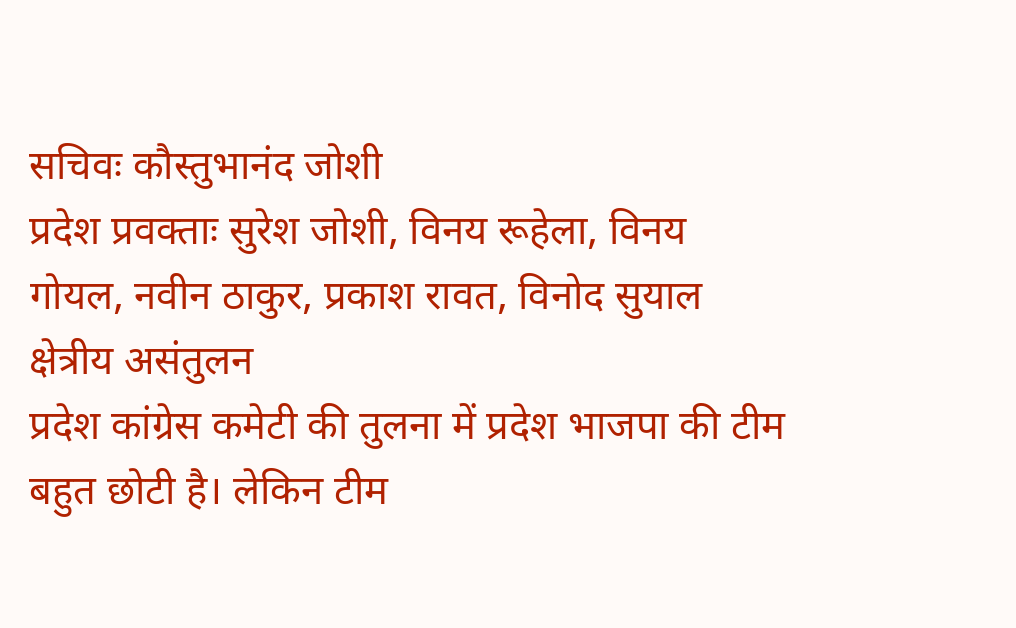सचिवः कौस्तुभानंद जोशी
प्रदेश प्रवक्ताः सुरेश जोशी, विनय रूहेला, विनय गोयल, नवीन ठाकुर, प्रकाश रावत, विनोद सुयाल
क्षेत्रीय असंतुलन
प्रदेश कांग्रेस कमेटी की तुलना में प्रदेश भाजपा की टीम बहुत छोटी है। लेकिन टीम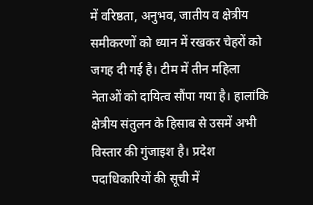में वरिष्ठता, अनुभव, जातीय व क्षेत्रीय समीकरणों को ध्यान में रखकर चेहरों को जगह दी गई है। टीम में तीन महिला नेताओं को दायित्व सौंपा गया है। हालांकि क्षेत्रीय संतुलन के हिसाब से उसमें अभी विस्तार की गुंजाइश है। प्रदेश पदाधिकारियों की सूची में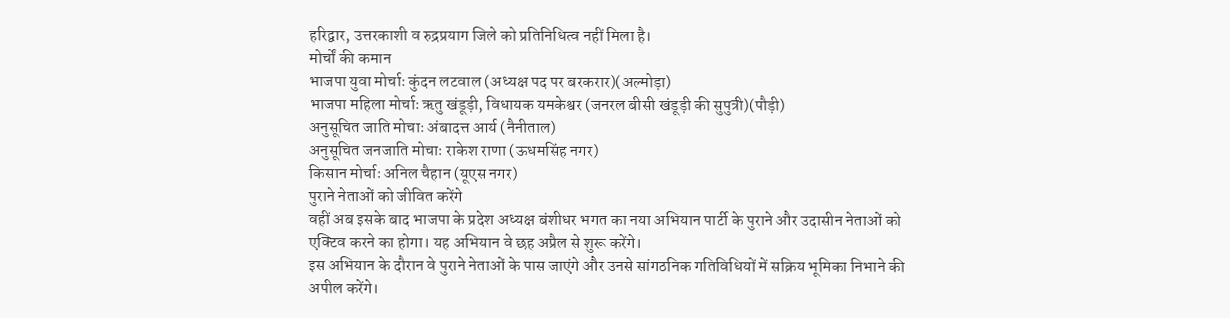हरिद्वार, उत्तरकाशी व रुद्रप्रयाग जिले को प्रतिनिधित्व नहीं मिला है।
मोर्चों की कमान
भाजपा युवा मोर्चाः कुंदन लटवाल (अध्यक्ष पद पर बरकरार)(अल्मोड़ा)
भाजपा महिला मोर्चाः ऋतु खंडूड़ी, विधायक यमकेश्वर (जनरल बीसी खंडूड़ी की सुपुत्री)(पौड़ी)
अनुसूचित जाति मोचाः अंबादत्त आर्य (नैनीताल)
अनुसूचित जनजाति मोचाः राकेश राणा (ऊधमसिंह नगर)
किसान मोर्चाः अनिल चैहान (यूएस नगर)
पुराने नेताओं को जीवित करेंगे
वहीं अब इसके बाद भाजपा के प्रदेश अध्यक्ष बंशीधर भगत का नया अभियान पार्टी के पुराने और उदासीन नेताओं को एक्टिव करने का होगा। यह अभियान वे छह अप्रैल से शुरू करेंगे।
इस अभियान के दौरान वे पुराने नेताओं के पास जाएंगे और उनसे सांगठनिक गतिविधियों में सक्रिय भूमिका निभाने की अपील करेंगे।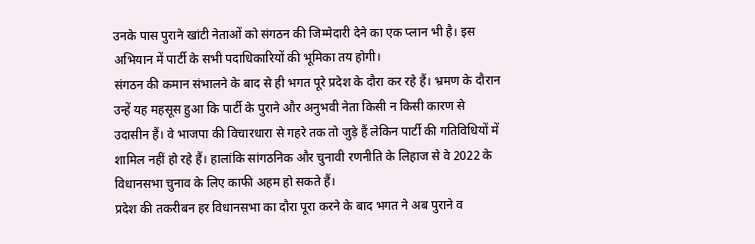उनके पास पुराने खांटी नेताओं को संगठन की जिम्मेदारी देने का एक प्लान भी है। इस अभियान में पार्टी के सभी पदाधिकारियों की भूमिका तय होगी।
संगठन की कमान संभालने के बाद से ही भगत पूरे प्रदेश के दौरा कर रहे हैं। भ्रमण के दौरान उन्हें यह महसूस हुआ कि पार्टी के पुराने और अनुभवी नेता किसी न किसी कारण से उदासीन हैं। वे भाजपा की विचारधारा से गहरे तक तो जुड़े हैं लेकिन पार्टी की गतिविधियों में शामिल नहीं हो रहे हैं। हालांकि सांगठनिक और चुनावी रणनीति के लिहाज से वे 2022 के विधानसभा चुनाव के लिए काफी अहम हो सकते हैं।
प्रदेश की तकरीबन हर विधानसभा का दौरा पूरा करने के बाद भगत ने अब पुराने व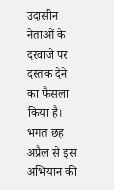उदासीन नेताओं के दरवाजे पर दस्तक देने का फैसला किया है। भगत छह अप्रैल से इस अभियान की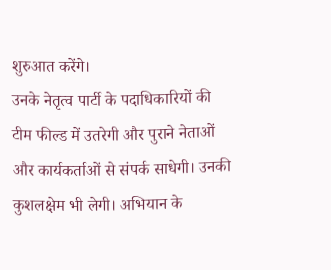शुरुआत करेंगे।
उनके नेतृत्व पार्टी के पदाधिकारियों की टीम फील्ड में उतरेगी और पुराने नेताओं और कार्यकर्ताओं से संपर्क साधेगी। उनकी कुशलक्षेम भी लेगी। अभियान के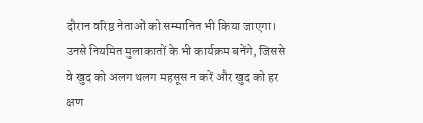दौरान वरिष्ठ नेताओं को सम्मानित भी किया जाएगा। उनसे नियमित मुलाकातों के भी कार्यक्रम बनेंगे, जिससे वे खुद को अलग थलग महसूस न करें और खुद को हर क्षण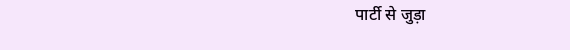पार्टी से जुड़ा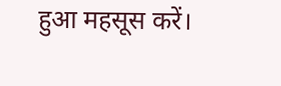हुआ महसूस करें।